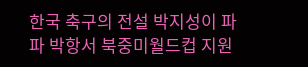한국 축구의 전설 박지성이 파파 박항서 북중미월드컵 지원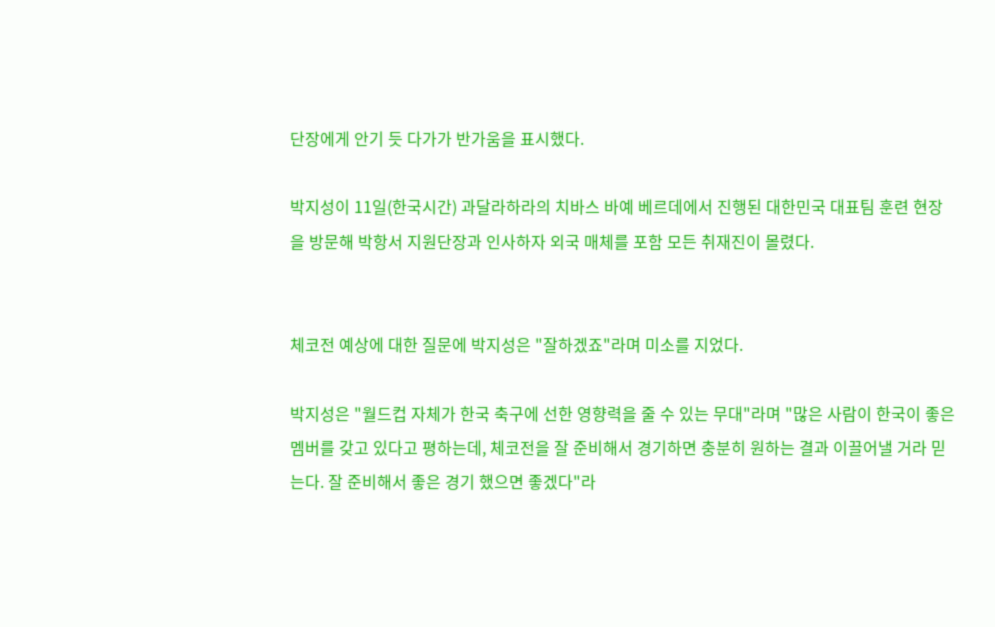단장에게 안기 듯 다가가 반가움을 표시했다.

박지성이 11일(한국시간) 과달라하라의 치바스 바예 베르데에서 진행된 대한민국 대표팀 훈련 현장을 방문해 박항서 지원단장과 인사하자 외국 매체를 포함 모든 취재진이 몰렸다.


체코전 예상에 대한 질문에 박지성은 "잘하겠죠"라며 미소를 지었다.

박지성은 "월드컵 자체가 한국 축구에 선한 영향력을 줄 수 있는 무대"라며 "많은 사람이 한국이 좋은 멤버를 갖고 있다고 평하는데, 체코전을 잘 준비해서 경기하면 충분히 원하는 결과 이끌어낼 거라 믿는다. 잘 준비해서 좋은 경기 했으면 좋겠다"라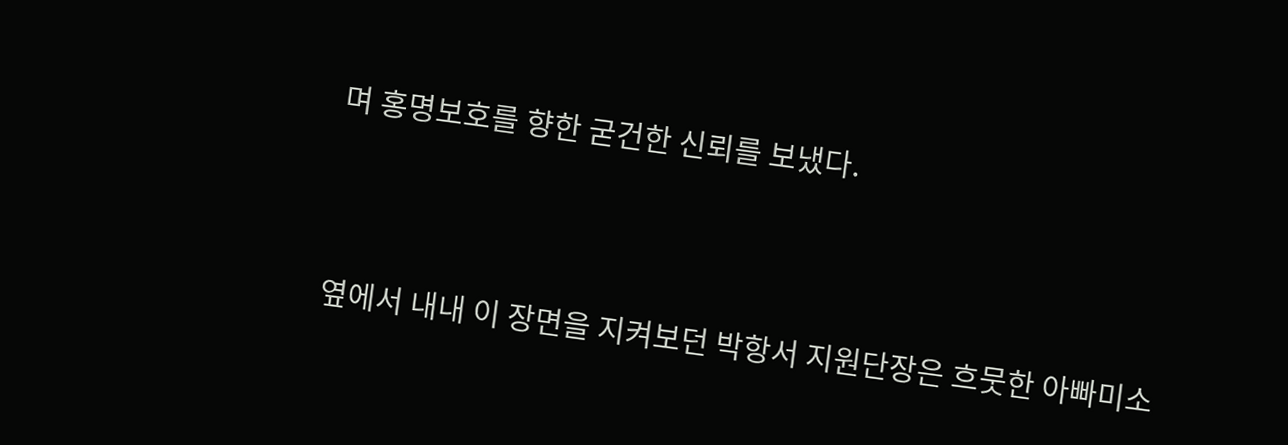며 홍명보호를 향한 굳건한 신뢰를 보냈다.




옆에서 내내 이 장면을 지켜보던 박항서 지원단장은 흐뭇한 아빠미소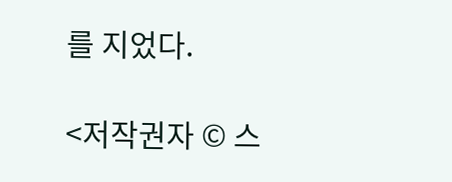를 지었다.

<저작권자 © 스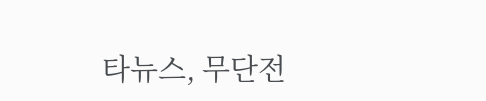타뉴스, 무단전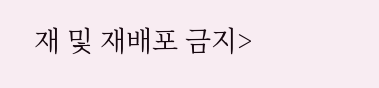재 및 재배포 금지>